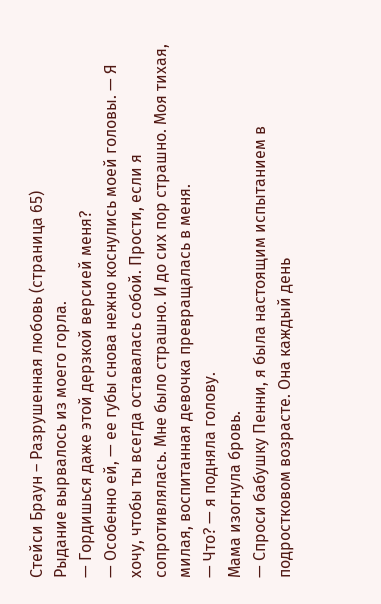Стейси Браун – Разрушенная любовь (страница 65)
Рыдание вырвалось из моего горла.
— Гордишься даже этой дерзкой версией меня?
— Особенно ей, — ее губы снова нежно коснулись моей головы. — Я хочу, чтобы ты всегда оставалась собой. Прости, если я сопротивлялась. Мне было страшно. И до сих пор страшно. Моя тихая, милая, воспитанная девочка превращалась в меня.
— Что? — я подняла голову.
Мама изогнула бровь.
— Спроси бабушку Пенни, я была настоящим испытанием в подростковом возрасте. Она каждый день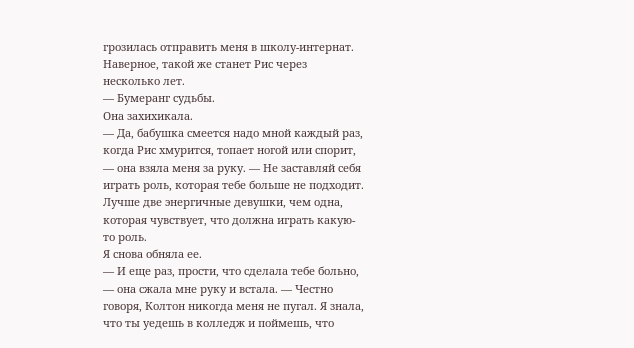грозилась отправить меня в школу-интернат. Наверное, такой же станет Рис через несколько лет.
— Бумеранг судьбы.
Она захихикала.
— Да, бабушка смеется надо мной каждый раз, когда Рис хмурится, топает ногой или спорит, — она взяла меня за руку. — Не заставляй себя играть роль, которая тебе больше не подходит. Лучше две энергичные девушки, чем одна, которая чувствует, что должна играть какую-то роль.
Я снова обняла ее.
— И еще раз, прости, что сделала тебе больно, — она сжала мне руку и встала. — Честно говоря, Колтон никогда меня не пугал. Я знала, что ты уедешь в колледж и поймешь, что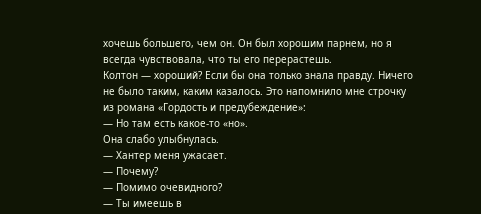хочешь большего, чем он. Он был хорошим парнем, но я всегда чувствовала, что ты его перерастешь.
Колтон — хороший? Если бы она только знала правду. Ничего не было таким, каким казалось. Это напомнило мне строчку из романа «Гордость и предубеждение»:
— Но там есть какое-то «но».
Она слабо улыбнулась.
— Хантер меня ужасает.
— Почему?
— Помимо очевидного?
— Ты имеешь в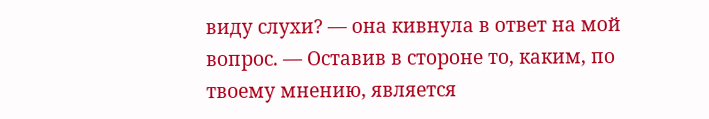виду слухи? — она кивнула в ответ на мой вопрос. — Оставив в стороне то, каким, по твоему мнению, является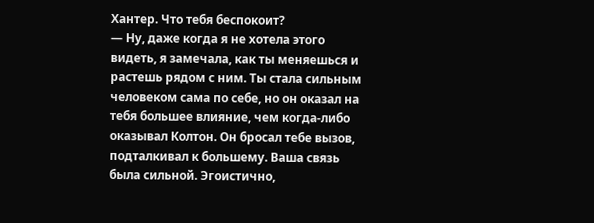Хантер. Что тебя беспокоит?
— Ну, даже когда я не хотела этого видеть, я замечала, как ты меняешься и растешь рядом с ним. Ты стала сильным человеком сама по себе, но он оказал на тебя большее влияние, чем когда-либо оказывал Колтон. Он бросал тебе вызов, подталкивал к большему. Ваша связь была сильной. Эгоистично,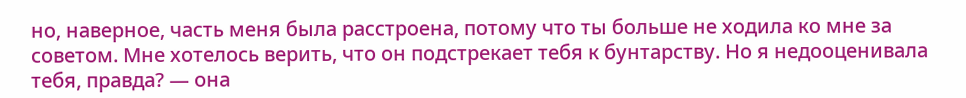но, наверное, часть меня была расстроена, потому что ты больше не ходила ко мне за советом. Мне хотелось верить, что он подстрекает тебя к бунтарству. Но я недооценивала тебя, правда? — она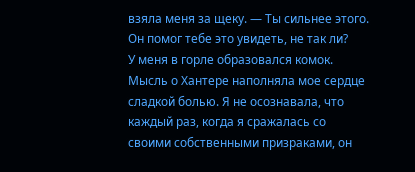взяла меня за щеку. — Ты сильнее этого. Он помог тебе это увидеть, не так ли?
У меня в горле образовался комок. Мысль о Хантере наполняла мое сердце сладкой болью. Я не осознавала, что каждый раз, когда я сражалась со своими собственными призраками, он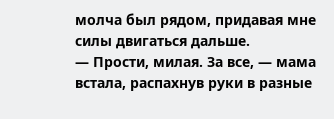молча был рядом, придавая мне силы двигаться дальше.
— Прости, милая. За все, — мама встала, распахнув руки в разные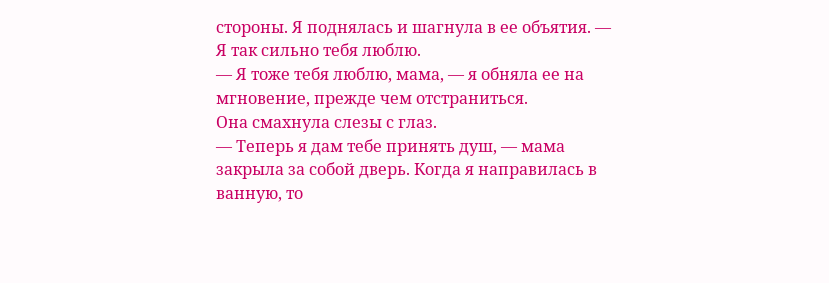стороны. Я поднялась и шагнула в ее объятия. — Я так сильно тебя люблю.
— Я тоже тебя люблю, мама, — я обняла ее на мгновение, прежде чем отстраниться.
Она смахнула слезы с глаз.
— Теперь я дам тебе принять душ, — мама закрыла за собой дверь. Когда я направилась в ванную, то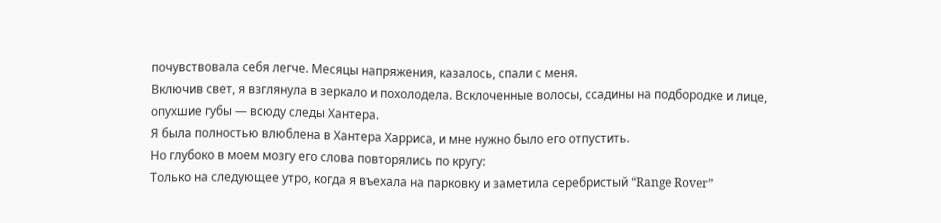почувствовала себя легче. Месяцы напряжения, казалось, спали с меня.
Включив свет, я взглянула в зеркало и похолодела. Всклоченные волосы, ссадины на подбородке и лице, опухшие губы — всюду следы Хантера.
Я была полностью влюблена в Хантера Харриса, и мне нужно было его отпустить.
Но глубоко в моем мозгу его слова повторялись по кругу:
Только на следующее утро, когда я въехала на парковку и заметила серебристый “Range Rover”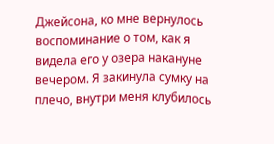Джейсона, ко мне вернулось воспоминание о том, как я видела его у озера накануне вечером. Я закинула сумку на плечо, внутри меня клубилось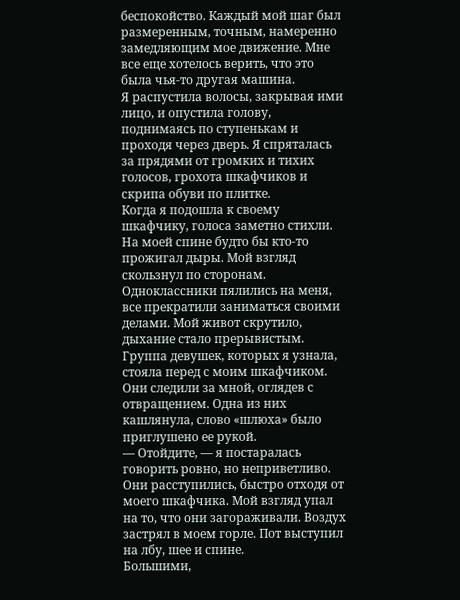беспокойство. Каждый мой шаг был размеренным, точным, намеренно замедляющим мое движение. Мне все еще хотелось верить, что это была чья-то другая машина.
Я распустила волосы, закрывая ими лицо, и опустила голову, поднимаясь по ступенькам и проходя через дверь. Я спряталась за прядями от громких и тихих голосов, грохота шкафчиков и скрипа обуви по плитке.
Когда я подошла к своему шкафчику, голоса заметно стихли. На моей спине будто бы кто-то прожигал дыры. Мой взгляд скользнул по сторонам. Одноклассники пялились на меня, все прекратили заниматься своими делами. Мой живот скрутило, дыхание стало прерывистым. Группа девушек, которых я узнала, стояла перед с моим шкафчиком. Они следили за мной, оглядев с отвращением. Одна из них кашлянула, слово «шлюха» было приглушено ее рукой.
— Отойдите, — я постаралась говорить ровно, но неприветливо.
Они расступились, быстро отходя от моего шкафчика. Мой взгляд упал на то, что они загораживали. Воздух застрял в моем горле. Пот выступил на лбу, шее и спине.
Большими,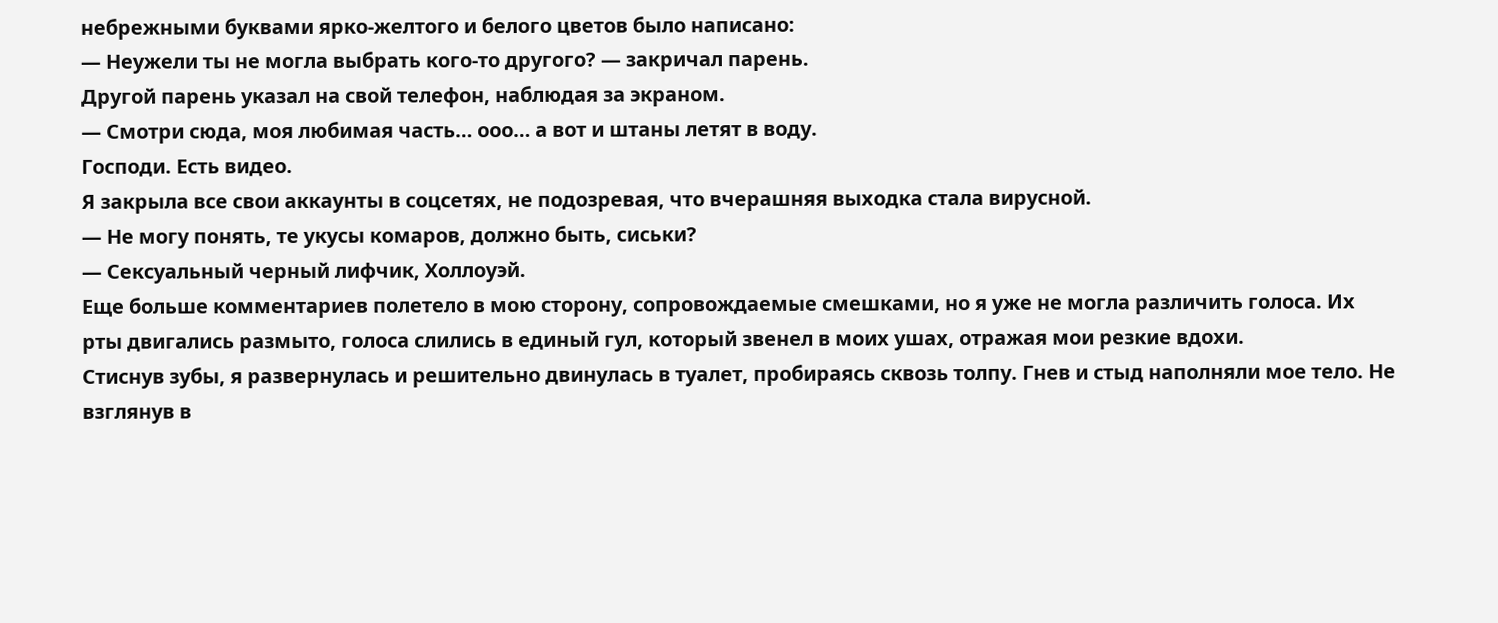небрежными буквами ярко-желтого и белого цветов было написано:
— Неужели ты не могла выбрать кого-то другого? — закричал парень.
Другой парень указал на свой телефон, наблюдая за экраном.
— Смотри сюда, моя любимая часть… ооо… а вот и штаны летят в воду.
Господи. Есть видео.
Я закрыла все свои аккаунты в соцсетях, не подозревая, что вчерашняя выходка стала вирусной.
— Не могу понять, те укусы комаров, должно быть, сиськи?
— Сексуальный черный лифчик, Холлоуэй.
Еще больше комментариев полетело в мою сторону, сопровождаемые смешками, но я уже не могла различить голоса. Их рты двигались размыто, голоса слились в единый гул, который звенел в моих ушах, отражая мои резкие вдохи.
Стиснув зубы, я развернулась и решительно двинулась в туалет, пробираясь сквозь толпу. Гнев и стыд наполняли мое тело. Не взглянув в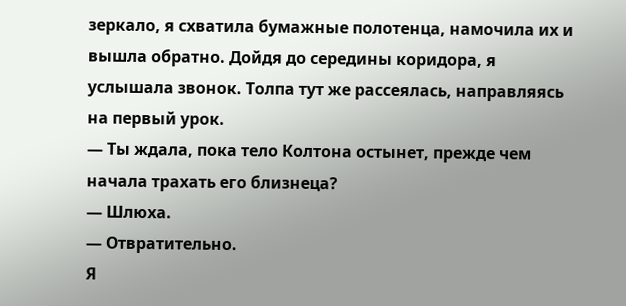зеркало, я схватила бумажные полотенца, намочила их и вышла обратно. Дойдя до середины коридора, я услышала звонок. Толпа тут же рассеялась, направляясь на первый урок.
— Ты ждала, пока тело Колтона остынет, прежде чем начала трахать его близнеца?
— Шлюха.
— Отвратительно.
Я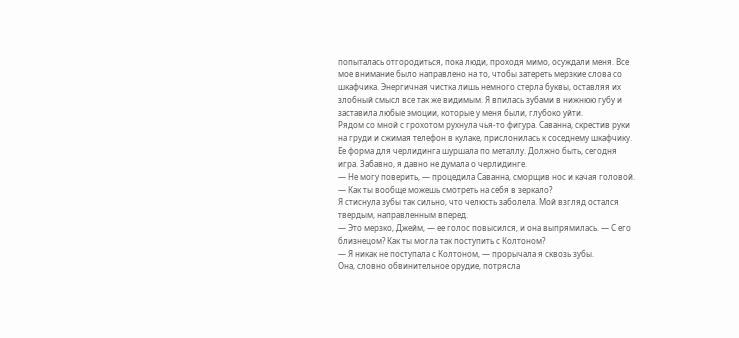попыталась отгородиться, пока люди, проходя мимо, осуждали меня. Все мое внимание было направлено на то, чтобы затереть мерзкие слова со шкафчика. Энергичная чистка лишь немного стерла буквы, оставляя их злобный смысл все так же видимым. Я впилась зубами в нижнюю губу и заставила любые эмоции, которые у меня были, глубоко уйти.
Рядом со мной с грохотом рухнула чья-то фигура. Саванна, скрестив руки на груди и сжимая телефон в кулаке, прислонилась к соседнему шкафчику. Ее форма для черлидинга шуршала по металлу. Должно быть, сегодня игра. Забавно, я давно не думала о черлидинге.
— Не могу поверить, — процедила Саванна, сморщив нос и качая головой. — Как ты вообще можешь смотреть на себя в зеркало?
Я стиснула зубы так сильно, что челюсть заболела. Мой взгляд остался твердым, направленным вперед.
— Это мерзко, Джейм, — ее голос повысился, и она выпрямилась. — С его близнецом? Как ты могла так поступить с Колтоном?
— Я никак не поступала с Колтоном, — прорычала я сквозь зубы.
Она, словно обвинительное орудие, потрясла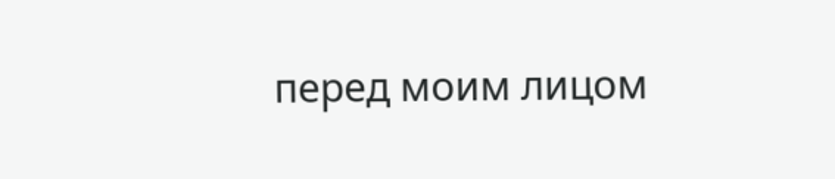перед моим лицом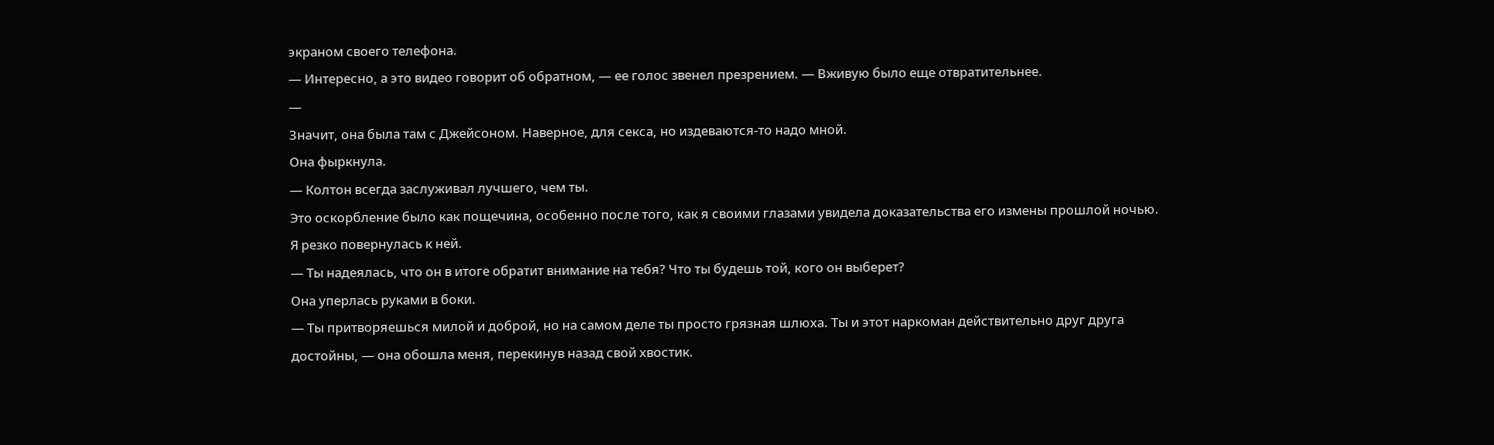экраном своего телефона.
— Интересно, а это видео говорит об обратном, — ее голос звенел презрением. — Вживую было еще отвратительнее.
—
Значит, она была там с Джейсоном. Наверное, для секса, но издеваются-то надо мной.
Она фыркнула.
— Колтон всегда заслуживал лучшего, чем ты.
Это оскорбление было как пощечина, особенно после того, как я своими глазами увидела доказательства его измены прошлой ночью.
Я резко повернулась к ней.
— Ты надеялась, что он в итоге обратит внимание на тебя? Что ты будешь той, кого он выберет?
Она уперлась руками в боки.
— Ты притворяешься милой и доброй, но на самом деле ты просто грязная шлюха. Ты и этот наркоман действительно друг друга достойны, — она обошла меня, перекинув назад свой хвостик.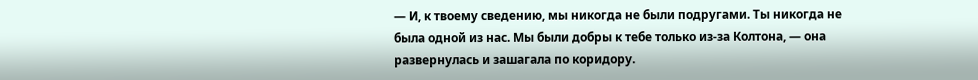— И, к твоему сведению, мы никогда не были подругами. Ты никогда не была одной из нас. Мы были добры к тебе только из-за Колтона, — она развернулась и зашагала по коридору.